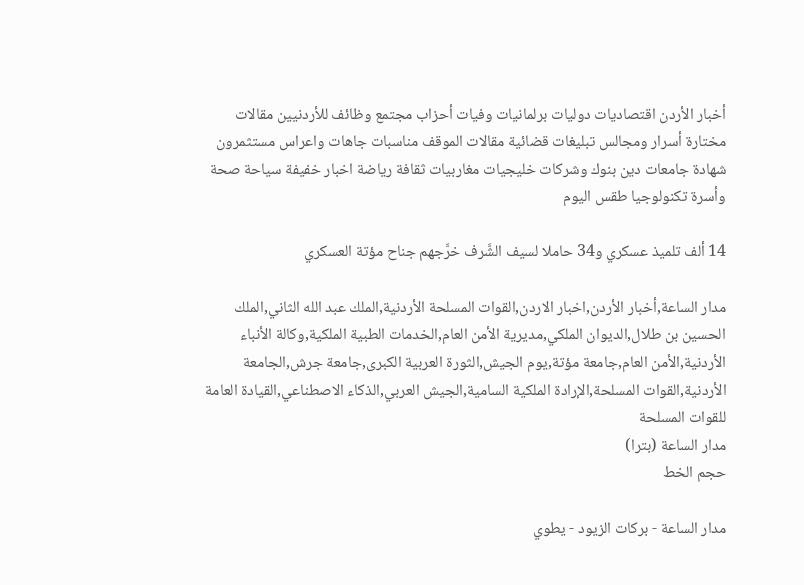أخبار الأردن اقتصاديات دوليات برلمانيات وفيات أحزاب مجتمع وظائف للأردنيين مقالات مختارة أسرار ومجالس تبليغات قضائية مقالات الموقف مناسبات جاهات واعراس مستثمرون شهادة جامعات دين بنوك وشركات خليجيات مغاربيات ثقافة رياضة اخبار خفيفة سياحة صحة وأسرة تكنولوجيا طقس اليوم

14 ألف تلميذ عسكري و34 حاملا لسيف الشَّرف خرَّجهم جناح مؤتة العسكري

مدار الساعة,أخبار الأردن,اخبار الاردن,القوات المسلحة الأردنية,الملك عبد الله الثاني,الملك الحسين بن طلال,الديوان الملكي,مديرية الأمن العام,الخدمات الطبية الملكية,وكالة الأنباء الأردنية,الأمن العام,جامعة مؤتة,يوم الجيش,الثورة العربية الكبرى,جامعة جرش,الجامعة الأردنية,القوات المسلحة,الإرادة الملكية السامية,الجيش العربي,الذكاء الاصطناعي,القيادة العامة للقوات المسلحة
مدار الساعة (بترا)
حجم الخط

مدار الساعة - بركات الزيود - يطوي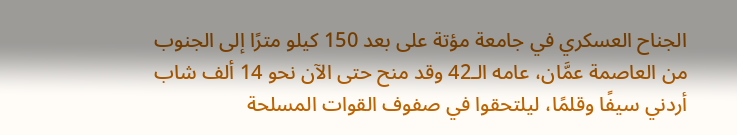الجناح العسكري في جامعة مؤتة على بعد 150 كيلو مترًا إلى الجنوب من العاصمة عمَّان، عامه الـ42 وقد منح حتى الآن نحو 14 ألف شاب أردني سيفًا وقلمًا، ليلتحقوا في صفوف القوات المسلحة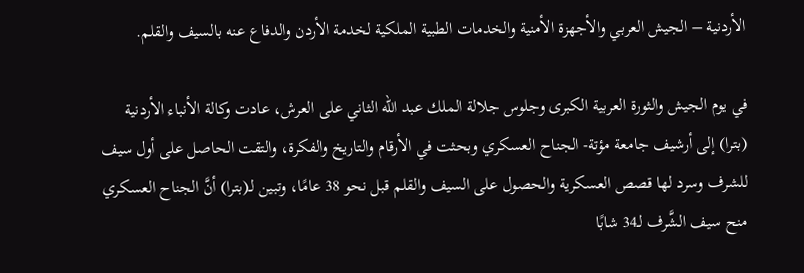الأردنية – الجيش العربي والأجهزة الأمنية والخدمات الطبية الملكية لخدمة الأردن والدفاع عنه بالسيف والقلم.

في يوم الجيش والثورة العربية الكبرى وجلوس جلالة الملك عبد الله الثاني على العرش، عادت وكالة الأنباء الأردنية (بترا) إلى أرشيف جامعة مؤتة- الجناح العسكري وبحثت في الأرقام والتاريخ والفكرة، والتقت الحاصل على أول سيف للشرف وسرد لها قصص العسكرية والحصول على السيف والقلم قبل نحو 38 عامًا، وتبين لـ(بترا) أنَّ الجناح العسكري منح سيف الشَّرف لـ34 شابًا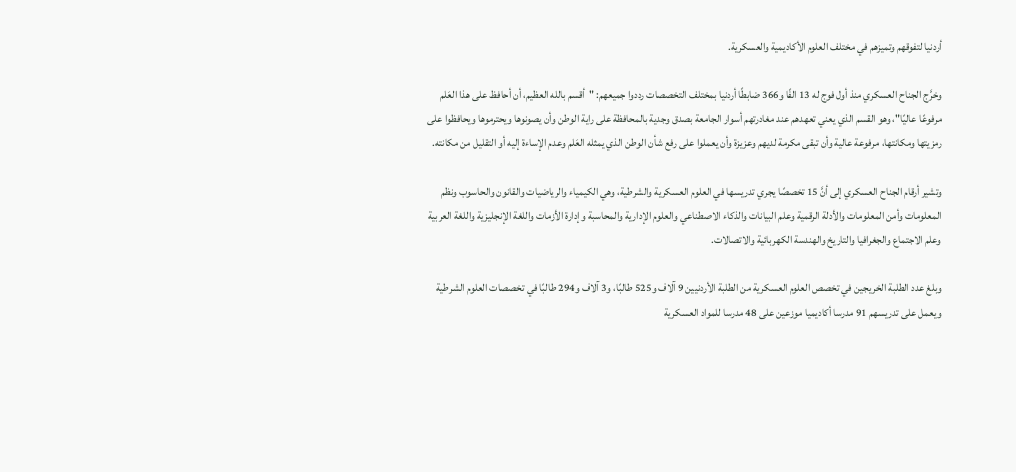أردنيا لتفوقهم وتميزهم في مختلف العلوم الأكاديمية والعسكرية.

وخرَّج الجناح العسكري منذ أول فوج له 13 الفًا و366 ضابطًا أردنيا بمختلف التخصصات رددوا جميعهم: "أقسم بالله العظيم، أن أحافظ على هذا العَلم مرفوعًا عاليًا"، وهو القسم الذي يعني تعهدهم عند مغادرتهم أسوار الجامعة بصدق وجدية بالمحافظة على راية الوطن وأن يصونوها ويحترموها ويحافظوا على رمزيتها ومكانتها، مرفوعة عالية وأن تبقى مكرمة لديهم وعزيزة وأن يعملوا على رفع شأن الوطن الذي يمثله العَلم وعدم الإساءة إليه أو التقليل من مكانته.

وتشير أرقام الجناح العسكري إلى أنَّ 15 تخصصًا يجري تدريسها في العلوم العسكرية والشرطية، وهي الكيمياء والرياضيات والقانون والحاسوب ونظم المعلومات وأمن المعلومات والأدلة الرقمية وعلم البيانات والذكاء الاصطناعي والعلوم الإدارية والمحاسبة وإدارة الأزمات واللغة الإنجليزية واللغة العربية وعلم الاجتماع والجغرافيا والتاريخ والهندسة الكهربائية والاتصالات.

وبلغ عدد الطلبة الخريجين في تخصص العلوم العسكرية من الطلبة الأردنيين 9 آلاف و525 طالبًا، و3 آلاف و294 طالبًا في تخصصات العلوم الشرطية ويعمل على تدريسهم 91 مدرسا أكاديميا موزعين على 48 مدرسا للمواد العسكرية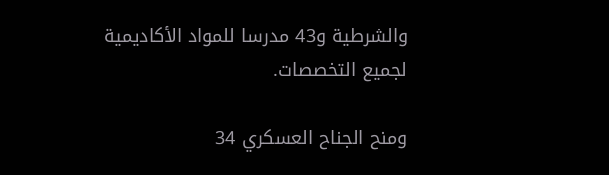والشرطية و43 مدرسا للمواد الأكاديمية لجميع التخصصات.

ومنح الجناح العسكري 34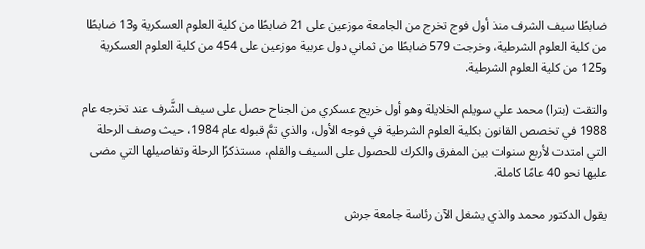ضابطًا سيف الشرف منذ أول فوج تخرج من الجامعة موزعين على 21 ضابطًا من كلية العلوم العسكرية و13 ضابطًا من كلية العلوم الشرطية، وخرجت 579 ضابطًا من ثماني دول عربية موزعين على 454 من كلية العلوم العسكرية و125 من كلية العلوم الشرطية.

والتقت (بترا) محمد علي سويلم الخلايلة وهو أول خريج عسكري من الجناح حصل على سيف الشَّرف عند تخرجه عام 1988 في تخصص القانون بكلية العلوم الشرطية في فوجه الأول، والذي تمَّ قبوله عام 1984، حيث وصف الرحلة التي امتدت لأربع سنوات بين المفرق والكرك للحصول على السيف والقلم، مستذكرًا الرحلة وتفاصيلها التي مضى عليها نحو 40 عامًا كاملة.

يقول الدكتور محمد والذي يشغل الآن رئاسة جامعة جرش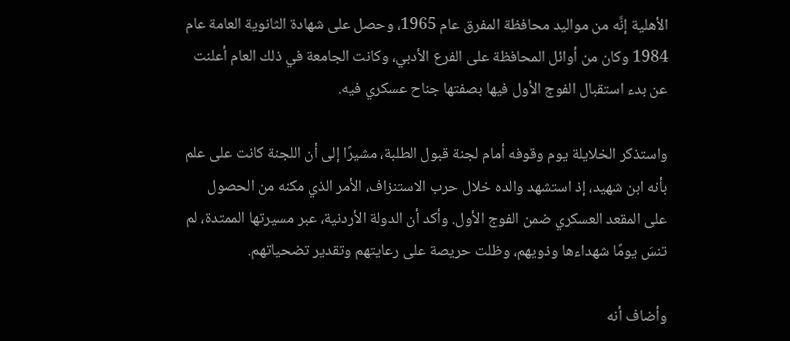الأهلية إنَّه من مواليد محافظة المفرق عام 1965، وحصل على شهادة الثانوية العامة عام 1984 وكان من أوائل المحافظة على الفرع الأدبي، وكانت الجامعة في ذلك العام أعلنت عن بدء استقبال الفوج الأول فيها بصفتها جناح عسكري فيه.

واستذكر الخلايلة يوم وقوفه أمام لجنة قبول الطلبة، مشيرًا إلى أن اللجنة كانت على علم بأنه ابن شهيد، إذ استشهد والده خلال حرب الاستنزاف، الأمر الذي مكنه من الحصول على المقعد العسكري ضمن الفوج الأول. وأكد أن الدولة الأردنية، عبر مسيرتها الممتدة، لم تنسَ يومًا شهداءها وذويهم، وظلت حريصة على رعايتهم وتقدير تضحياتهم.

وأضاف أنه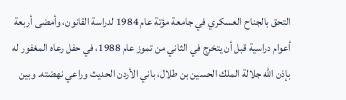التحق بالجناح العسكري في جامعة مؤتة عام 1984 لدراسة القانون، وأمضى أربعة أعوام دراسية قبل أن يتخرج في الثاني من تموز عام 1988، في حفل رعاه المغفور له بإذن الله جلالة الملك الحسين بن طلال، باني الأردن الحديث وراعي نهضته. وبين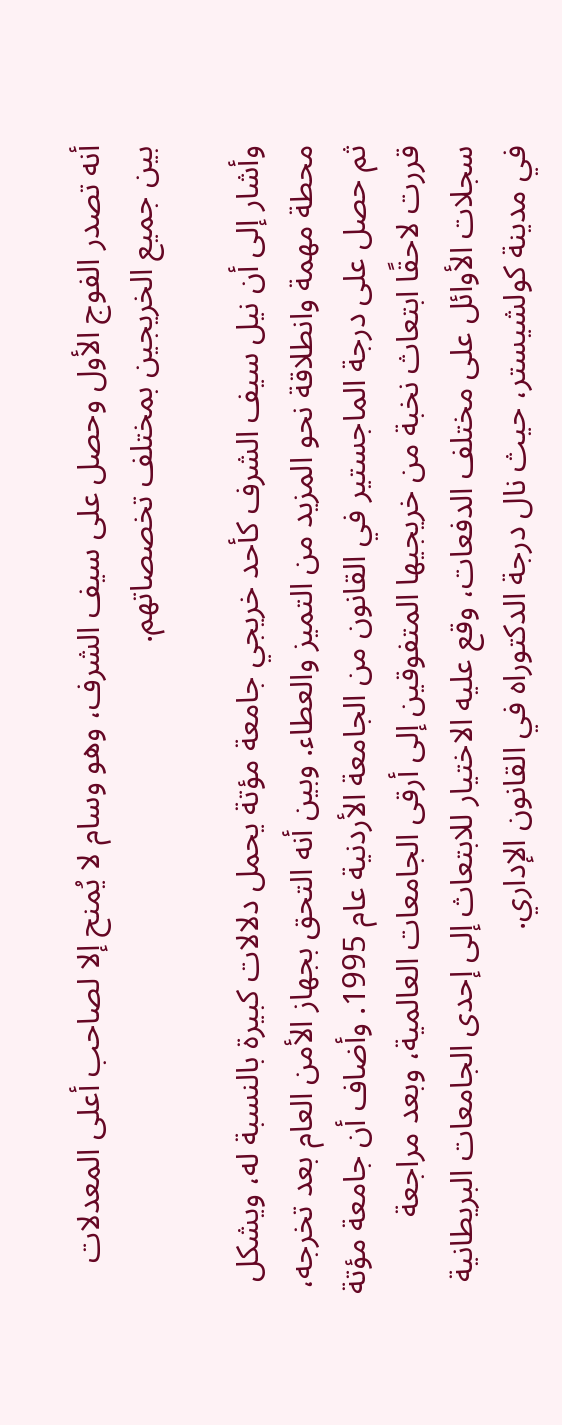أنه تصدر الفوج الأول وحصل على سيف الشرف، وهو وسام لا يُمنح إلا لصاحب أعلى المعدلات بين جميع الخريجين بمختلف تخصصاتهم.

وأشار إلى أن نيل سيف الشرف كأحد خريجي جامعة مؤتة يحمل دلالات كبيرة بالنسبة له، ويشكل محطة مهمة وانطلاقة نحو المزيد من التميز والعطاء. وبين أنه التحق بجهاز الأمن العام بعد تخرجه، ثم حصل على درجة الماجستير في القانون من الجامعة الأردنية عام 1995. وأضاف أن جامعة مؤتة قررت لاحقًا ابتعاث نخبة من خريجيها المتفوقين إلى أرقى الجامعات العالمية، وبعد مراجعة سجلات الأوائل على مختلف الدفعات، وقع عليه الاختيار للابتعاث إلى إحدى الجامعات البريطانية في مدينة كولشيستر، حيث نال درجة الدكتوراه في القانون الإداري.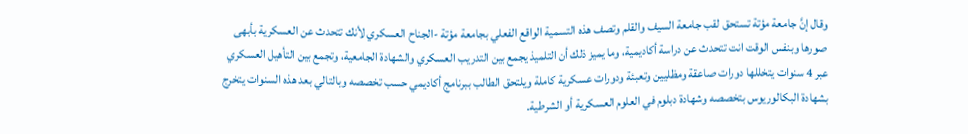وقال إنَّ جامعة مؤتة تستحق لقب جامعة السيف والقلم وتصف هذه التسمية الواقع الفعلي بجامعة مؤتة -الجناح العسكري لأنك تتحدث عن العسكرية بأبهى صورها وبنفس الوقت انت تتحدث عن دراسة أكاديمية، وما يميز ذلك أن التلميذ يجمع بين التدريب العسكري والشهادة الجامعية، وتجمع بين التأهيل العسكري عبر 4 سنوات يتخللها دورات صاعقة ومظليين وتعبئة ودورات عسكرية كاملة ويلتحق الطالب ببرنامج أكاديمي حسب تخصصه وبالتالي بعد هذه السنوات يتخرج بشهادة البكالوريوس بتخصصه وشهادة دبلوم في العلوم العسكرية أو الشرطية.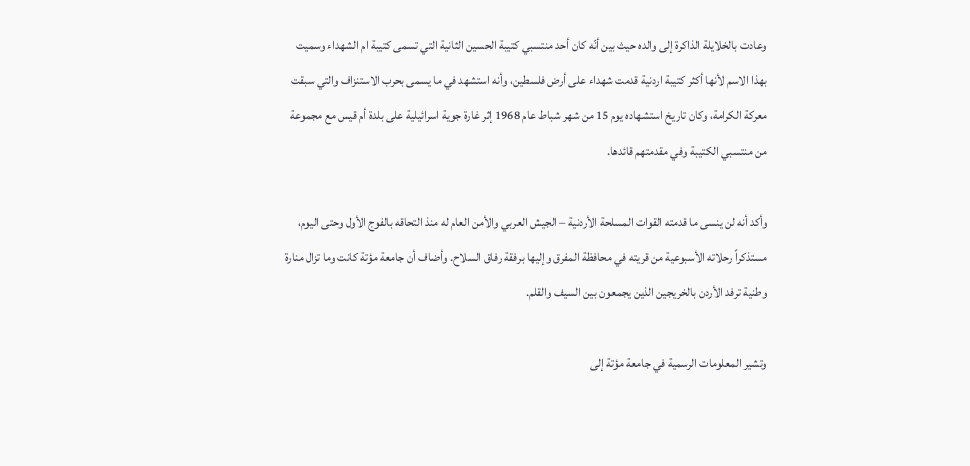وعادت بالخلايلة الذاكرة إلى والده حيث بين أنّه كان أحد منتسبي كتيبة الحسين الثانية التي تسمى كتيبة ام الشهداء وسميت بهذا الاسم لأنها أكثر كتيبة اردنية قدمت شهداء على أرض فلسطين، وأنه استشهد في ما يسمى بحرب الاستنزاف والتي سبقت معركة الكرامة، وكان تاريخ استشهاده يوم 15 من شهر شباط عام 1968 إثر غارة جوية اسرائيلية على بلدة أم قيس مع مجموعة من منتسبي الكتيبة وفي مقدمتهم قائدها.

وأكد أنه لن ينسى ما قدمته القوات المسلحة الأردنية – الجيش العربي والأمن العام له منذ التحاقه بالفوج الأول وحتى اليوم، مستذكراً رحلاته الأسبوعية من قريته في محافظة المفرق وإليها برفقة رفاق السلاح. وأضاف أن جامعة مؤتة كانت وما تزال منارة وطنية ترفد الأردن بالخريجين الذين يجمعون بين السيف والقلم.

وتشير المعلومات الرسمية في جامعة مؤتة إلى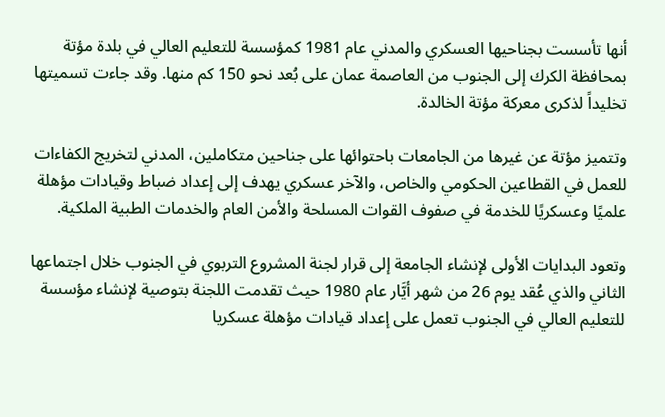أنها تأسست بجناحيها العسكري والمدني عام 1981 كمؤسسة للتعليم العالي في بلدة مؤتة بمحافظة الكرك إلى الجنوب من العاصمة عمان على بُعد نحو 150 كم منها. وقد جاءت تسميتها تخليداً لذكرى معركة مؤتة الخالدة.

وتتميز مؤتة عن غيرها من الجامعات باحتوائها على جناحين متكاملين، المدني لتخريج الكفاءات للعمل في القطاعين الحكومي والخاص، والآخر عسكري يهدف إلى إعداد ضباط وقيادات مؤهلة علميًا وعسكريًا للخدمة في صفوف القوات المسلحة والأمن العام والخدمات الطبية الملكية.

وتعود البدايات الأولى لإنشاء الجامعة إلى قرار لجنة المشروع التربوي في الجنوب خلال اجتماعها الثاني والذي عُقد يوم 26 من شهر أيَّار عام 1980 حيث تقدمت اللجنة بتوصية لإنشاء مؤسسة للتعليم العالي في الجنوب تعمل على إعداد قيادات مؤهلة عسكريا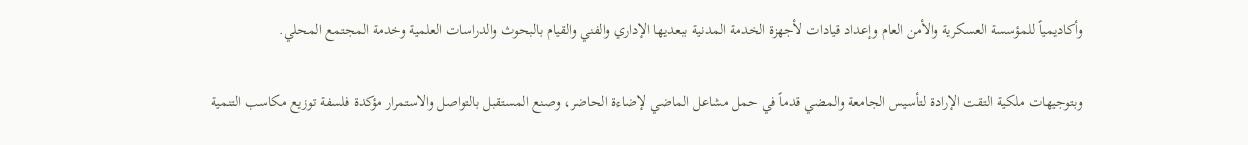وأكاديمياً للمؤسسة العسكرية والأمن العام وإعداد قيادات لأجهزة الخدمة المدنية ببعديها الإداري والفني والقيام بالبحوث والدراسات العلمية وخدمة المجتمع المحلي.

وبتوجيهات ملكية التقت الإرادة لتأسيس الجامعة والمضي قدماً في حمل مشاعل الماضي لإضاءة الحاضر، وصنع المستقبل بالتواصل والاستمرار مؤكدة فلسفة توزيع مكاسب التنمية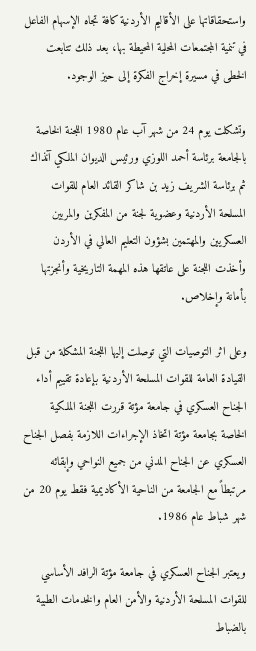واستحقاقاتها على الأقاليم الأردنية كافة تجاه الإسهام الفاعل في تنمية المجتمعات المحلية المحيطة بها، بعد ذلك تتابعت الخطى في مسيرة إخراج الفكرة إلى حيز الوجود.

وتشكلت يوم 24 من شهر آب عام 1980 اللجنة الخاصة بالجامعة برئاسة أحمد اللوزي ورئيس الديوان الملكي آنذاك ثم برئاسة الشريف زيد بن شاكر القائد العام للقوات المسلحة الأردنية وعضوية لجنة من المفكرين والمربين العسكريين والمهتمين بشؤون التعليم العالي في الأردن وأخذت اللجنة على عاتقها هذه المهمة التاريخية وأنجزتها بأمانة وإخلاص.

وعلى اثر التوصيات التي توصلت إليها اللجنة المشكلة من قبل القيادة العامة للقوات المسلحة الأردنية بإعادة تقييم أداء الجناح العسكري في جامعة مؤتة قررت اللجنة الملكية الخاصة بجامعة مؤتة اتخاذ الإجراءات اللازمة بفصل الجناح العسكري عن الجناح المدني من جميع النواحي وإبقائه مرتبطاً مع الجامعة من الناحية الأكاديمية فقط يوم 20 من شهر شباط عام 1986.

ويعتبر الجناح العسكري في جامعة مؤتة الرافد الأساسي للقوات المسلحة الأردنية والأمن العام والخدمات الطبية بالضباط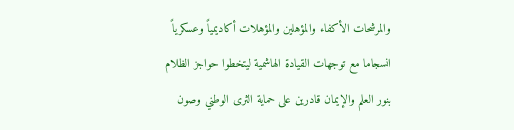والمرشحات الأكفاء والمؤهلين والمؤهلات أكاديمياً وعسكرياً انسجاما مع توجهات القيادة الهاشمية ليتخطوا حواجز الظلام بنور العلم والإيمان قادرين على حماية الثرى الوطني وصون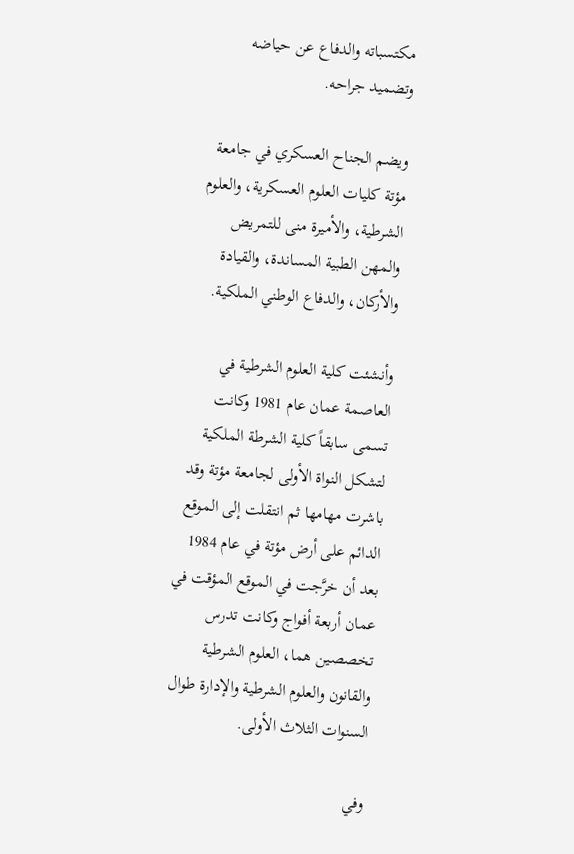مكتسباته والدفاع عن حياضه وتضميد جراحه.

ويضم الجناح العسكري في جامعة مؤتة كليات العلوم العسكرية، والعلوم الشرطية، والأميرة منى للتمريض والمهن الطبية المساندة، والقيادة والأركان، والدفاع الوطني الملكية.

وأنشئت كلية العلوم الشرطية في العاصمة عمان عام 1981 وكانت تسمى سابقاً كلية الشرطة الملكية لتشكل النواة الأولى لجامعة مؤتة وقد باشرت مهامها ثم انتقلت إلى الموقع الدائم على أرض مؤتة في عام 1984 بعد أن خرَّجت في الموقع المؤقت في عمان أربعة أفواج وكانت تدرس تخصصين هما، العلوم الشرطية والقانون والعلوم الشرطية والإدارة طوال السنوات الثلاث الأولى.

وفي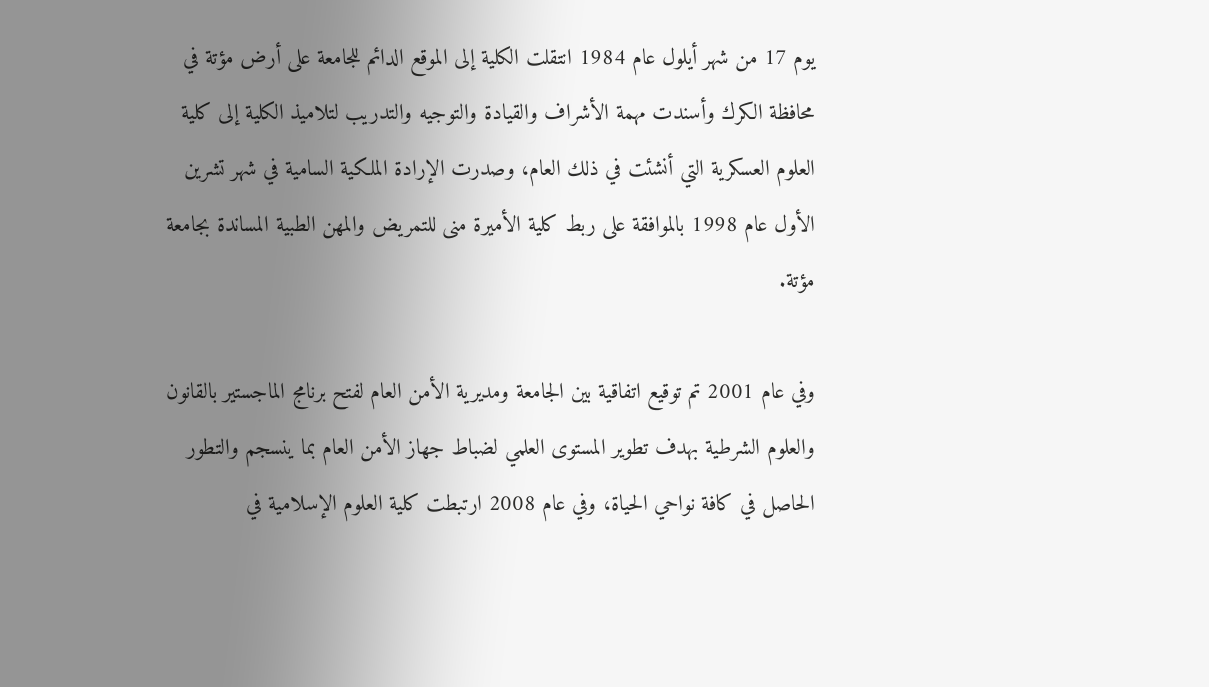يوم 17 من شهر أيلول عام 1984 انتقلت الكلية إلى الموقع الدائم للجامعة على أرض مؤتة في محافظة الكرك وأسندت مهمة الأشراف والقيادة والتوجيه والتدريب لتلاميذ الكلية إلى كلية العلوم العسكرية التي أنشئت في ذلك العام، وصدرت الإرادة الملكية السامية في شهر تشرين الأول عام 1998 بالموافقة على ربط كلية الأميرة منى للتمريض والمهن الطبية المساندة بجامعة مؤتة.

وفي عام 2001 تم توقيع اتفاقية بين الجامعة ومديرية الأمن العام لفتح برنامج الماجستير بالقانون والعلوم الشرطية بهدف تطوير المستوى العلمي لضباط جهاز الأمن العام بما ينسجم والتطور الحاصل في كافة نواحي الحياة، وفي عام 2008 ارتبطت كلية العلوم الإسلامية في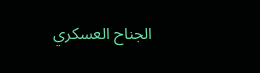الجناح العسكري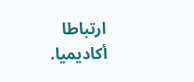ارتباطا أكاديميا.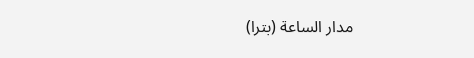مدار الساعة (بترا)